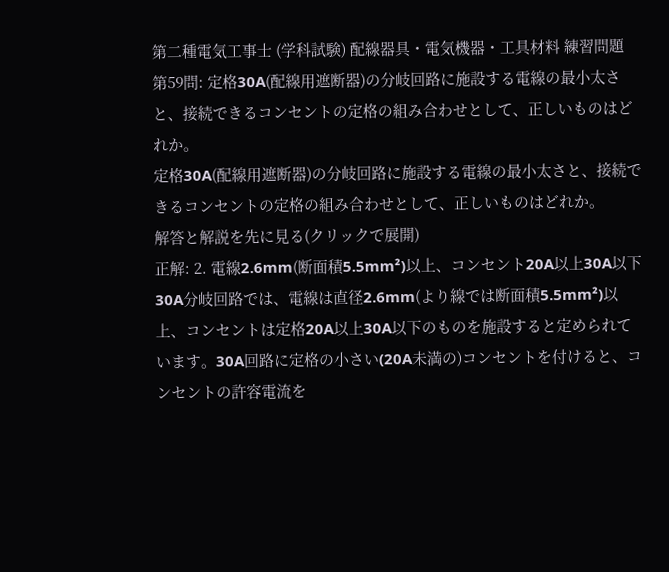第二種電気工事士 (学科試験) 配線器具・電気機器・工具材料 練習問題 第59問: 定格30A(配線用遮断器)の分岐回路に施設する電線の最小太さと、接続できるコンセントの定格の組み合わせとして、正しいものはどれか。
定格30A(配線用遮断器)の分岐回路に施設する電線の最小太さと、接続できるコンセントの定格の組み合わせとして、正しいものはどれか。
解答と解説を先に見る(クリックで展開)
正解: 2. 電線2.6mm(断面積5.5mm²)以上、コンセント20A以上30A以下
30A分岐回路では、電線は直径2.6mm(より線では断面積5.5mm²)以上、コンセントは定格20A以上30A以下のものを施設すると定められています。30A回路に定格の小さい(20A未満の)コンセントを付けると、コンセントの許容電流を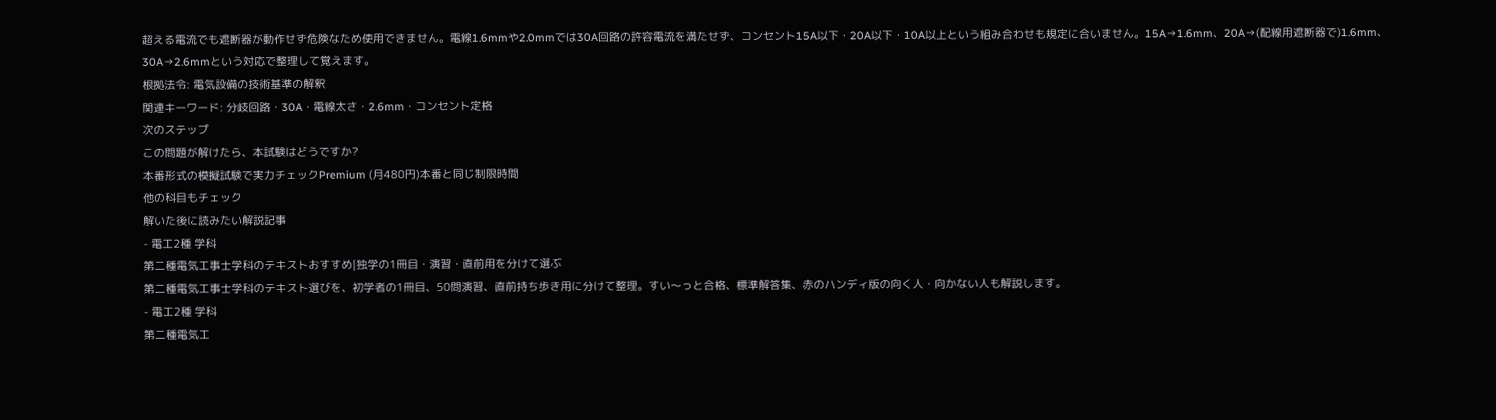超える電流でも遮断器が動作せず危険なため使用できません。電線1.6mmや2.0mmでは30A回路の許容電流を満たせず、コンセント15A以下・20A以下・10A以上という組み合わせも規定に合いません。15A→1.6mm、20A→(配線用遮断器で)1.6mm、30A→2.6mmという対応で整理して覚えます。
根拠法令: 電気設備の技術基準の解釈
関連キーワード: 分岐回路・30A・電線太さ・2.6mm・コンセント定格
次のステップ
この問題が解けたら、本試験はどうですか?
本番形式の模擬試験で実力チェックPremium (月480円)本番と同じ制限時間
他の科目もチェック
解いた後に読みたい解説記事
- 電工2種 学科
第二種電気工事士学科のテキストおすすめ|独学の1冊目・演習・直前用を分けて選ぶ
第二種電気工事士学科のテキスト選びを、初学者の1冊目、50問演習、直前持ち歩き用に分けて整理。すい〜っと合格、標準解答集、赤のハンディ版の向く人・向かない人も解説します。
- 電工2種 学科
第二種電気工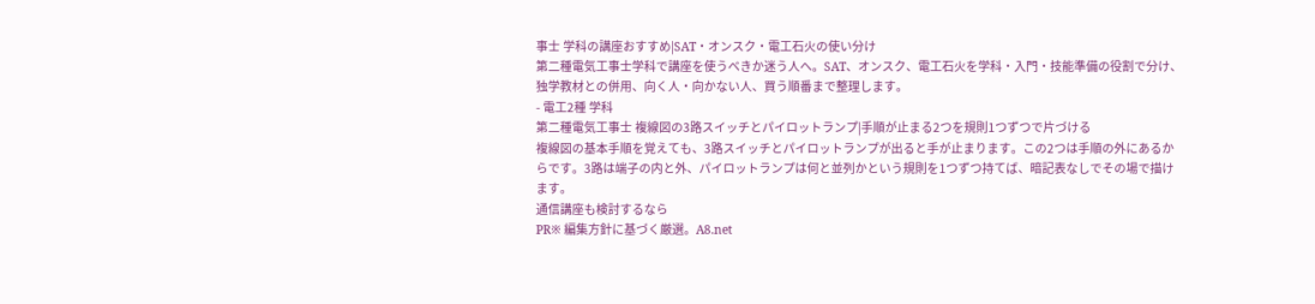事士 学科の講座おすすめ|SAT・オンスク・電工石火の使い分け
第二種電気工事士学科で講座を使うべきか迷う人へ。SAT、オンスク、電工石火を学科・入門・技能準備の役割で分け、独学教材との併用、向く人・向かない人、買う順番まで整理します。
- 電工2種 学科
第二種電気工事士 複線図の3路スイッチとパイロットランプ|手順が止まる2つを規則1つずつで片づける
複線図の基本手順を覚えても、3路スイッチとパイロットランプが出ると手が止まります。この2つは手順の外にあるからです。3路は端子の内と外、パイロットランプは何と並列かという規則を1つずつ持てば、暗記表なしでその場で描けます。
通信講座も検討するなら
PR※ 編集方針に基づく厳選。A8.net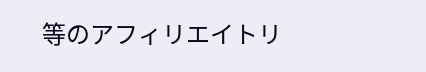等のアフィリエイトリ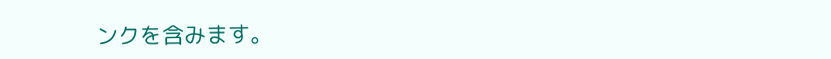ンクを含みます。